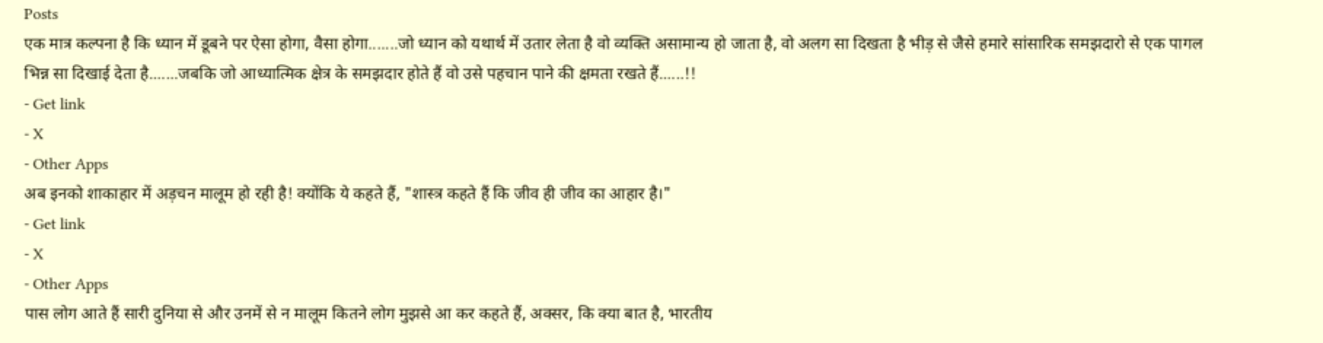Posts
एक मात्र कल्पना है कि ध्यान में डूबने पर ऐसा होगा, वैसा होगा.......जो ध्यान को यथार्थ में उतार लेता है वो व्यक्ति असामान्य हो जाता है, वो अलग सा दिखता है भीड़ से जैसे हमारे सांसारिक समझदारो से एक पागल भिन्न सा दिखाई देता है.......जबकि जो आध्यात्मिक क्षेत्र के समझदार होते हैं वो उसे पहचान पाने की क्षमता रखते हैं......!!
- Get link
- X
- Other Apps
अब इनको शाकाहार में अड़चन मालूम हो रही है! क्योंकि ये कहते हैं, "शास्त्र कहते हैं कि जीव ही जीव का आहार है।"
- Get link
- X
- Other Apps
पास लोग आते हैं सारी दुनिया से और उनमें से न मालूम कितने लोग मुझसे आ कर कहते हैं, अक्सर, कि क्या बात है, भारतीय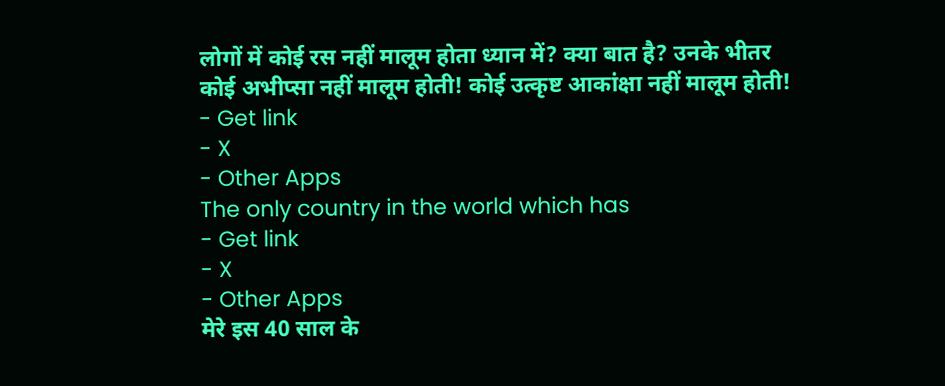लोगों में कोई रस नहीं मालूम होता ध्यान में? क्या बात है? उनके भीतर कोई अभीप्सा नहीं मालूम होती! कोई उत्कृष्ट आकांक्षा नहीं मालूम होती!
- Get link
- X
- Other Apps
The only country in the world which has
- Get link
- X
- Other Apps
मेरे इस 40 साल के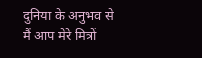दुनिया के अनुभव से मैं आप मेरे मित्रों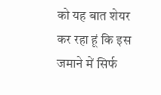को यह बात शेयर कर रहा हूं कि इस जमाने में सिर्फ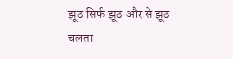झूठ सिर्फ झूठ और से झूठ चलता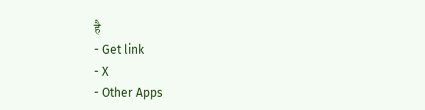है
- Get link
- X
- Other Apps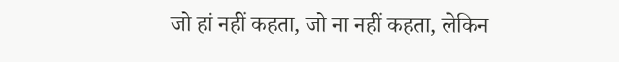जो हां नहीं कहता, जो ना नहीं कहता, लेकिन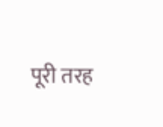पूरी तरह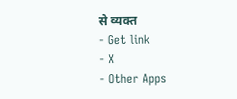से व्यक्त
- Get link
- X
- Other Apps